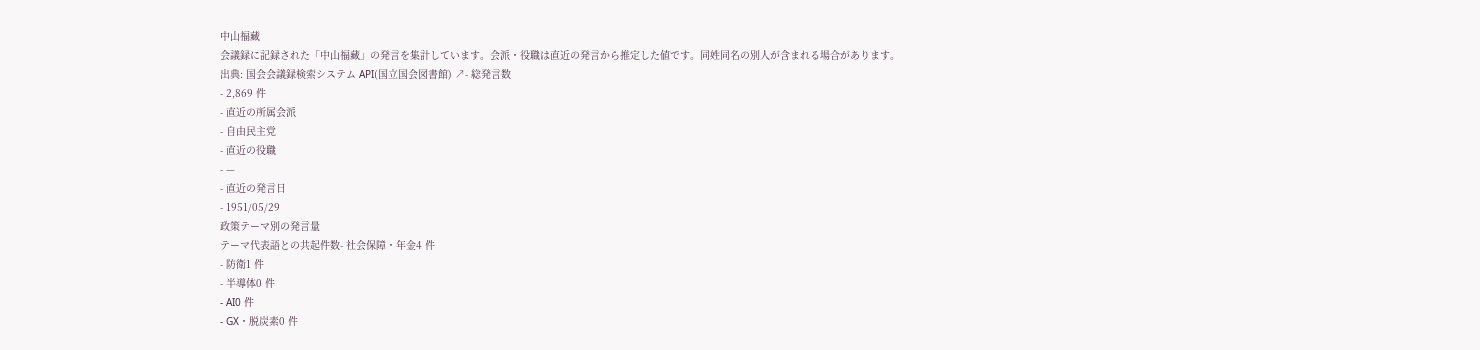中山福藏
会議録に記録された「中山福藏」の発言を集計しています。会派・役職は直近の発言から推定した値です。同姓同名の別人が含まれる場合があります。
出典: 国会会議録検索システム API(国立国会図書館) ↗- 総発言数
- 2,869 件
- 直近の所属会派
- 自由民主党
- 直近の役職
- —
- 直近の発言日
- 1951/05/29
政策テーマ別の発言量
テーマ代表語との共起件数- 社会保障・年金4 件
- 防衛1 件
- 半導体0 件
- AI0 件
- GX・脱炭素0 件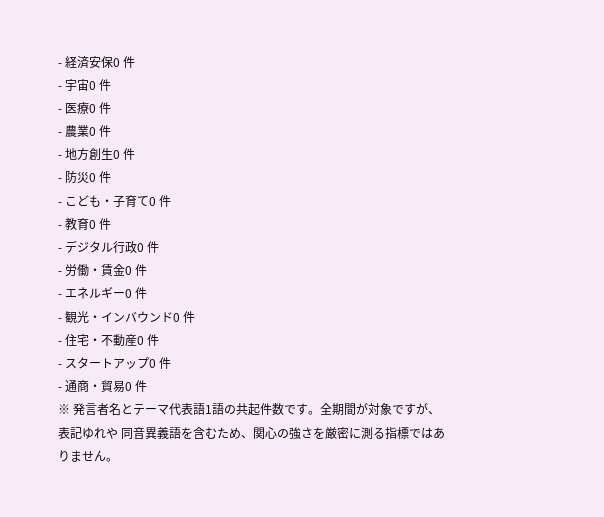- 経済安保0 件
- 宇宙0 件
- 医療0 件
- 農業0 件
- 地方創生0 件
- 防災0 件
- こども・子育て0 件
- 教育0 件
- デジタル行政0 件
- 労働・賃金0 件
- エネルギー0 件
- 観光・インバウンド0 件
- 住宅・不動産0 件
- スタートアップ0 件
- 通商・貿易0 件
※ 発言者名とテーマ代表語1語の共起件数です。全期間が対象ですが、表記ゆれや 同音異義語を含むため、関心の強さを厳密に測る指標ではありません。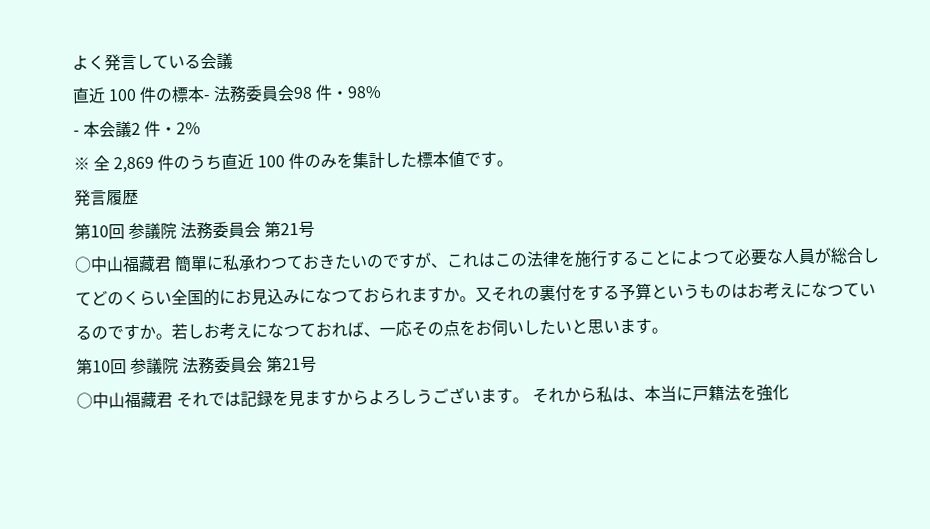よく発言している会議
直近 100 件の標本- 法務委員会98 件・98%
- 本会議2 件・2%
※ 全 2,869 件のうち直近 100 件のみを集計した標本値です。
発言履歴
第10回 参議院 法務委員会 第21号
○中山福藏君 簡單に私承わつておきたいのですが、これはこの法律を施行することによつて必要な人員が総合してどのくらい全国的にお見込みになつておられますか。又それの裏付をする予算というものはお考えになつているのですか。若しお考えになつておれば、一応その点をお伺いしたいと思います。
第10回 参議院 法務委員会 第21号
○中山福藏君 それでは記録を見ますからよろしうございます。 それから私は、本当に戸籍法を強化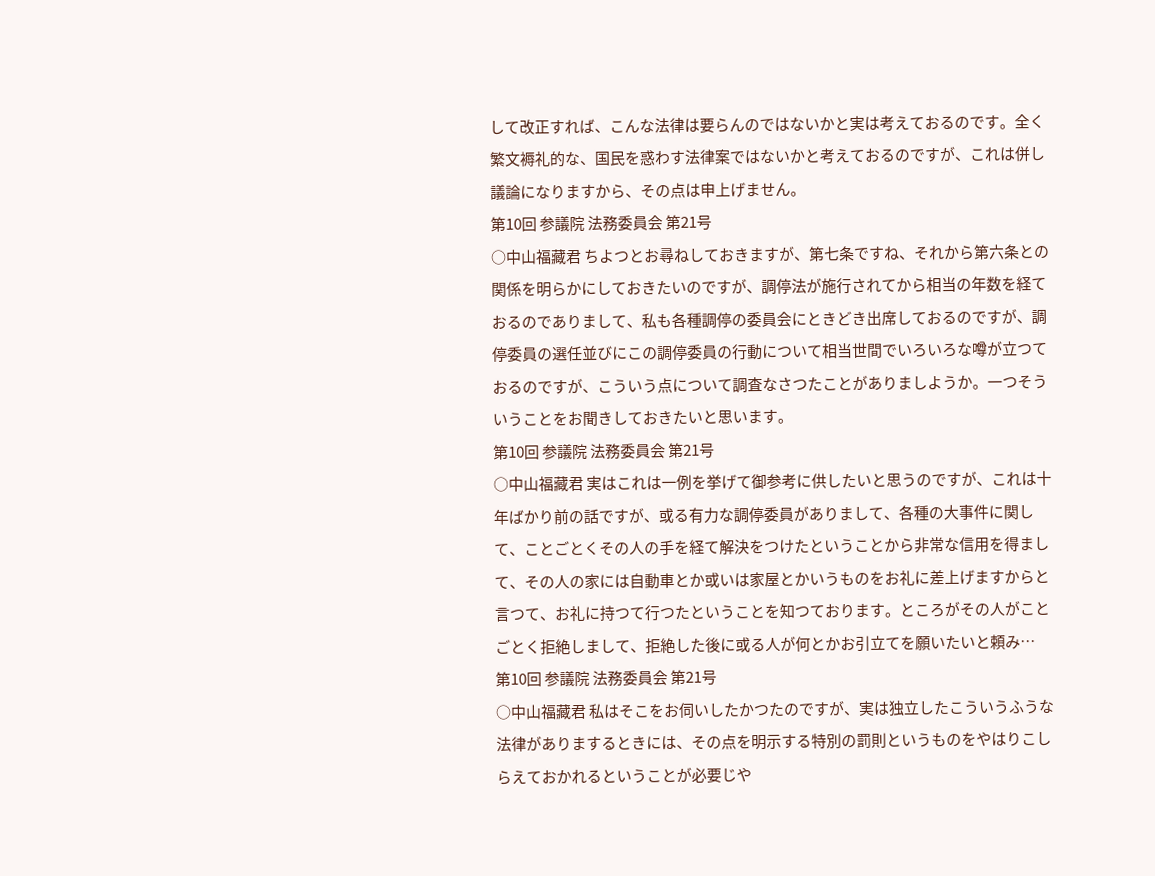して改正すれば、こんな法律は要らんのではないかと実は考えておるのです。全く繁文褥礼的な、国民を惑わす法律案ではないかと考えておるのですが、これは併し議論になりますから、その点は申上げません。
第10回 参議院 法務委員会 第21号
○中山福藏君 ちよつとお尋ねしておきますが、第七条ですね、それから第六条との関係を明らかにしておきたいのですが、調停法が施行されてから相当の年数を経ておるのでありまして、私も各種調停の委員会にときどき出席しておるのですが、調停委員の選任並びにこの調停委員の行動について相当世間でいろいろな噂が立つておるのですが、こういう点について調査なさつたことがありましようか。一つそういうことをお聞きしておきたいと思います。
第10回 参議院 法務委員会 第21号
○中山福藏君 実はこれは一例を挙げて御参考に供したいと思うのですが、これは十年ばかり前の話ですが、或る有力な調停委員がありまして、各種の大事件に関して、ことごとくその人の手を経て解決をつけたということから非常な信用を得まして、その人の家には自動車とか或いは家屋とかいうものをお礼に差上げますからと言つて、お礼に持つて行つたということを知つております。ところがその人がことごとく拒絶しまして、拒絶した後に或る人が何とかお引立てを願いたいと頼み…
第10回 参議院 法務委員会 第21号
○中山福藏君 私はそこをお伺いしたかつたのですが、実は独立したこういうふうな法律がありまするときには、その点を明示する特別の罰則というものをやはりこしらえておかれるということが必要じや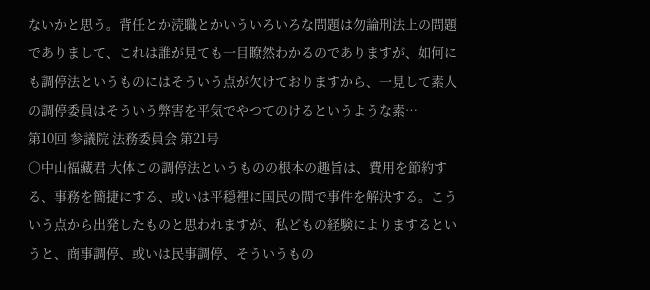ないかと思う。背任とか涜職とかいういろいろな問題は勿論刑法上の問題でありまして、これは誰が見ても一目瞭然わかるのでありますが、如何にも調停法というものにはそういう点が欠けておりますから、一見して素人の調停委員はそういう弊害を平気でやつてのけるというような素…
第10回 参議院 法務委員会 第21号
○中山福藏君 大体この調停法というものの根本の趣旨は、費用を節約する、事務を簡捷にする、或いは平穏裡に国民の間で事件を解決する。こういう点から出発したものと思われますが、私どもの経験によりまするというと、商事調停、或いは民事調停、そういうもの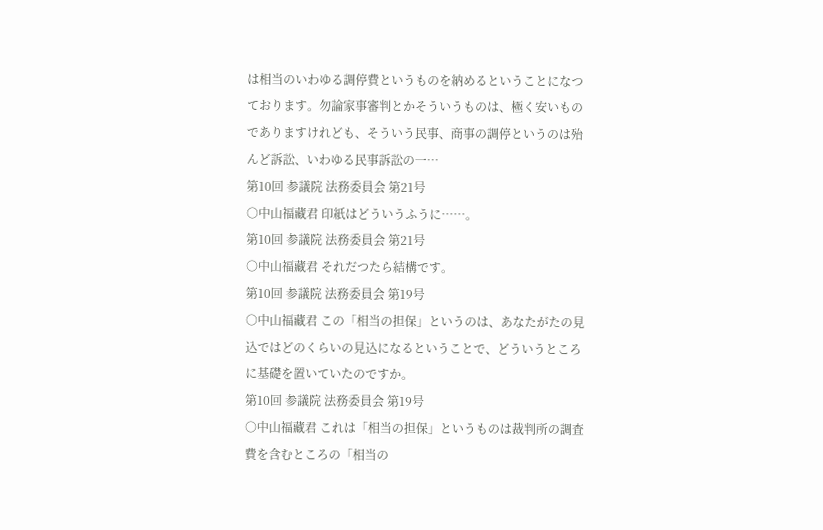は相当のいわゆる調停費というものを納めるということになつております。勿論家事審判とかそういうものは、極く安いものでありますけれども、そういう民事、商事の調停というのは殆んど訴訟、いわゆる民事訴訟の一…
第10回 参議院 法務委員会 第21号
○中山福藏君 印紙はどういうふうに……。
第10回 参議院 法務委員会 第21号
○中山福藏君 それだつたら結構です。
第10回 参議院 法務委員会 第19号
○中山福藏君 この「相当の担保」というのは、あなたがたの見込ではどのくらいの見込になるということで、どういうところに基礎を置いていたのですか。
第10回 参議院 法務委員会 第19号
○中山福藏君 これは「相当の担保」というものは裁判所の調査費を含むところの「相当の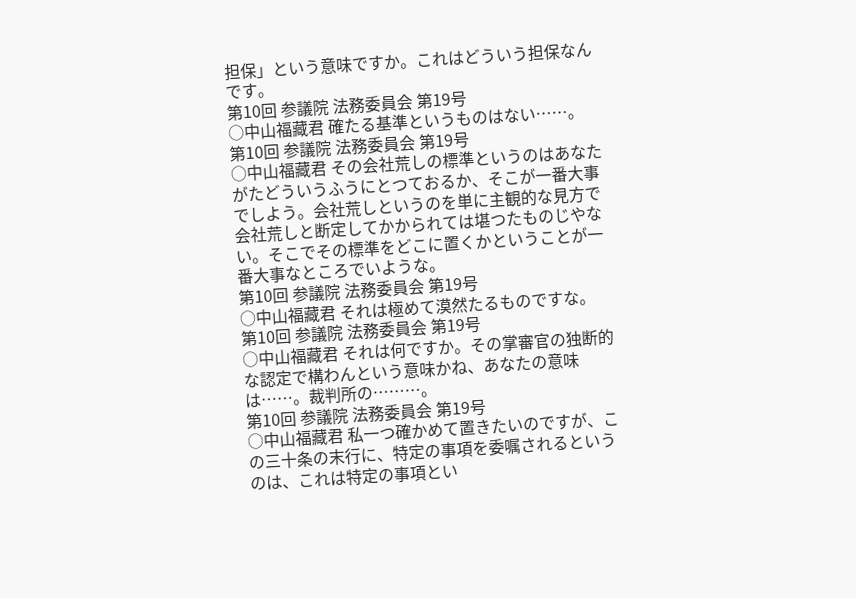担保」という意味ですか。これはどういう担保なんです。
第10回 参議院 法務委員会 第19号
○中山福藏君 確たる基準というものはない……。
第10回 参議院 法務委員会 第19号
○中山福藏君 その会社荒しの標準というのはあなたがたどういうふうにとつておるか、そこが一番大事でしよう。会社荒しというのを単に主観的な見方で会社荒しと断定してかかられては堪つたものじやない。そこでその標準をどこに置くかということが一番大事なところでいような。
第10回 参議院 法務委員会 第19号
○中山福藏君 それは極めて漠然たるものですな。
第10回 参議院 法務委員会 第19号
○中山福藏君 それは何ですか。その掌審官の独断的な認定で構わんという意味かね、あなたの意味は……。裁判所の………。
第10回 参議院 法務委員会 第19号
○中山福藏君 私一つ確かめて置きたいのですが、この三十条の末行に、特定の事項を委嘱されるというのは、これは特定の事項とい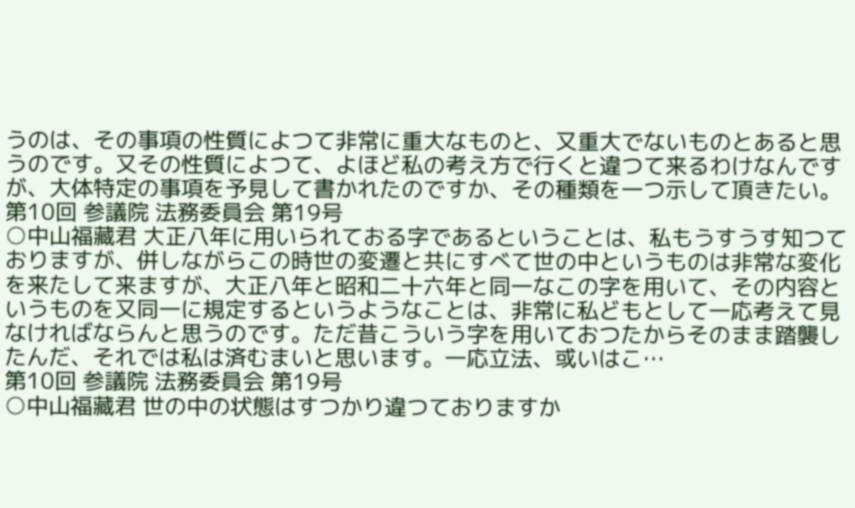うのは、その事項の性質によつて非常に重大なものと、又重大でないものとあると思うのです。又その性質によつて、よほど私の考え方で行くと違つて来るわけなんですが、大体特定の事項を予見して書かれたのですか、その種類を一つ示して頂きたい。
第10回 参議院 法務委員会 第19号
○中山福藏君 大正八年に用いられておる字であるということは、私もうすうす知つておりますが、併しながらこの時世の変遷と共にすべて世の中というものは非常な変化を来たして来ますが、大正八年と昭和二十六年と同一なこの字を用いて、その内容というものを又同一に規定するというようなことは、非常に私どもとして一応考えて見なければならんと思うのです。ただ昔こういう字を用いておつたからそのまま踏襲したんだ、それでは私は済むまいと思います。一応立法、或いはこ…
第10回 参議院 法務委員会 第19号
○中山福藏君 世の中の状態はすつかり違つておりますか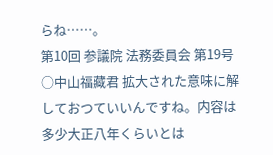らね……。
第10回 参議院 法務委員会 第19号
○中山福藏君 拡大された意味に解しておつていいんですね。内容は多少大正八年くらいとは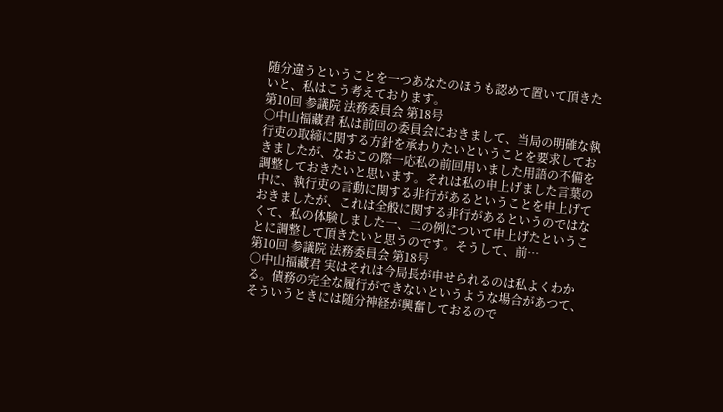随分違うということを一つあなたのほうも認めて置いて頂きたいと、私はこう考えております。
第10回 参議院 法務委員会 第18号
○中山福藏君 私は前回の委員会におきまして、当局の明確な執行吏の取締に関する方針を承わりたいということを要求しておきましたが、なおこの際一応私の前回用いました用語の不備を調整しておきたいと思います。それは私の申上げました言葉の中に、執行吏の言動に関する非行があるということを申上げておきましたが、これは全般に関する非行があるというのではなくて、私の体験しました一、二の例について申上げたということに調整して頂きたいと思うのです。そうして、前…
第10回 参議院 法務委員会 第18号
○中山福藏君 実はそれは今局長が申せられるのは私よくわかる。債務の完全な履行ができないというような場合があつて、そういうときには随分神経が興奮しておるので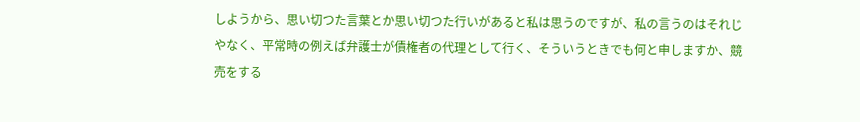しようから、思い切つた言葉とか思い切つた行いがあると私は思うのですが、私の言うのはそれじやなく、平常時の例えば弁護士が債権者の代理として行く、そういうときでも何と申しますか、競売をする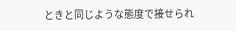ときと同じような態度で接せられ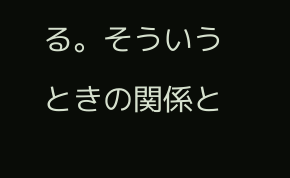る。そういうときの関係と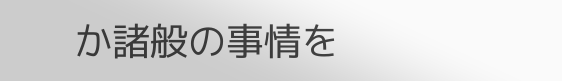か諸般の事情を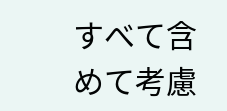すべて含めて考慮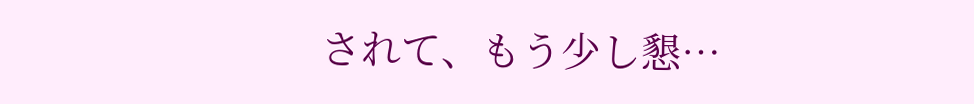されて、もう少し懇…